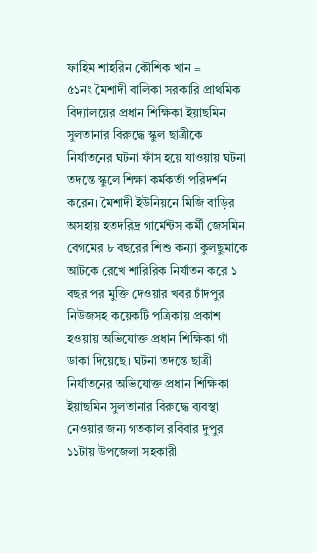ফাহিম শাহরিন কৌশিক খান =
৫১নং মৈশাদী বালিকা সরকারি প্রাথমিক বিদ্যালয়ের প্রধান শিক্ষিকা ইয়াছমিন সুলতানার বিরুদ্ধে স্কুল ছাত্রীকে নির্যাতনের ঘটনা ফাঁস হয়ে যাওয়ায় ঘটনা তদন্তে স্কুলে শিক্ষা কর্মকর্তা পরিদর্শন করেন। মৈশাদী ইউনিয়নে মিজি বাড়ির অসহায় হতদরিদ্র গার্মেন্টস কর্মী জেসমিন বেগমের ৮ বছরের শিশু কন্যা কুলছুমাকে আটকে রেখে শারিরিক নির্যাতন করে ১ বছর পর মুক্তি দেওয়ার খবর চাঁদপুর নিউজসহ কয়েকটি পত্রিকায় প্রকাশ হওয়ায় অভিযোক্ত প্রধান শিক্ষিকা গাঁ ডাকা দিয়েছে। ঘটনা তদন্তে ছাত্রী নির্যাতনের অভিযোক্ত প্রধান শিক্ষিকা ইয়াছমিন সুলতানার বিরুদ্ধে ব্যবস্থা নেওয়ার জন্য গতকাল রবিবার দুপুর ১১টায় উপজেলা সহকারী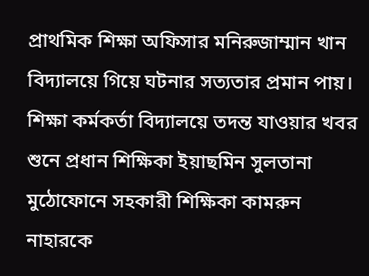প্রাথমিক শিক্ষা অফিসার মনিরুজাম্মান খান বিদ্যালয়ে গিয়ে ঘটনার সত্যতার প্রমান পায়। শিক্ষা কর্মকর্তা বিদ্যালয়ে তদন্ত যাওয়ার খবর শুনে প্রধান শিক্ষিকা ইয়াছমিন সুলতানা মুঠোফোনে সহকারী শিক্ষিকা কামরুন নাহারকে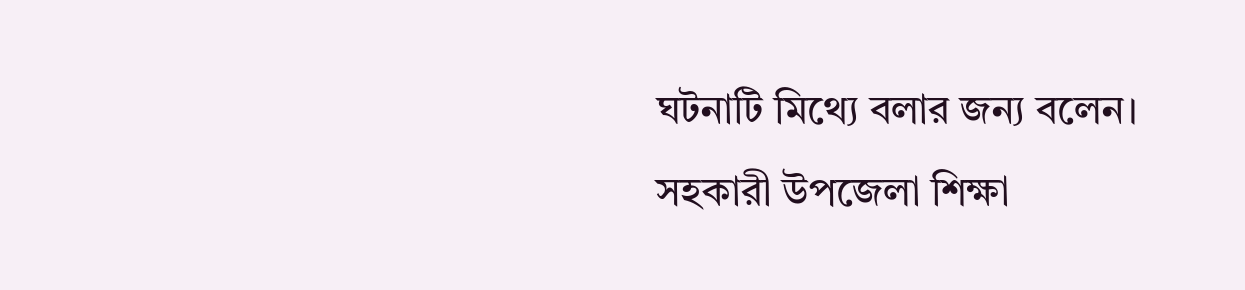ঘটনাটি মিথ্যে বলার জন্য বলেন। সহকারী উপজেলা শিক্ষা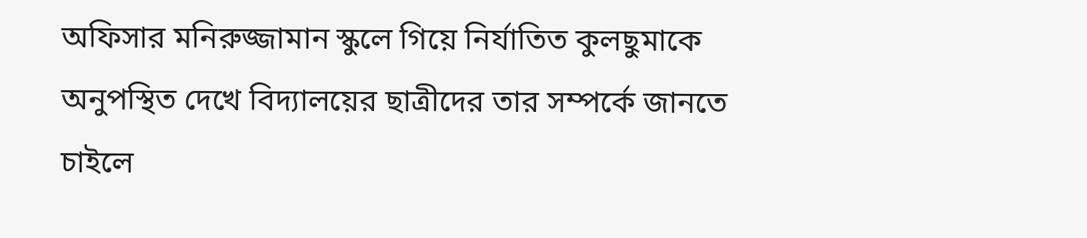অফিসার মনিরুজ্জামান স্কুলে গিয়ে নির্যাতিত কুলছুমাকে অনুপস্থিত দেখে বিদ্যালয়ের ছাত্রীদের তার সম্পর্কে জানতে চাইলে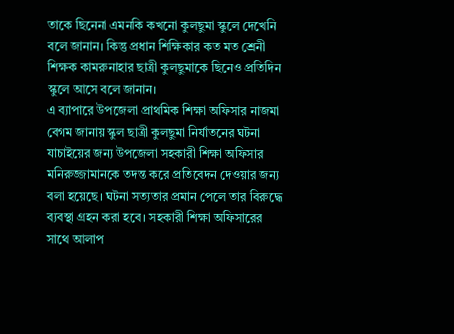তাকে ছিনেনা এমনকি কখনো কুলছুমা স্কুলে দেখেনি বলে জানান। কিন্তু প্রধান শিক্ষিকার কত মত শ্রেনী শিক্ষক কামরুনাহার ছাত্রী কুলছুমাকে ছিনেও প্রতিদিন স্কুলে আসে বলে জানান।
এ ব্যাপারে উপজেলা প্রাথমিক শিক্ষা অফিসার নাজমা বেগম জানায় স্কুল ছাত্রী কুলছুমা নির্যাতনের ঘটনা যাচাইয়ের জন্য উপজেলা সহকারী শিক্ষা অফিসার মনিরুজ্জামানকে তদন্ত করে প্রতিবেদন দেওয়ার জন্য বলা হয়েছে। ঘটনা সত্যতার প্রমান পেলে তার বিরুদ্ধে ব্যবস্থা গ্রহন করা হবে। সহকারী শিক্ষা অফিসারের সাথে আলাপ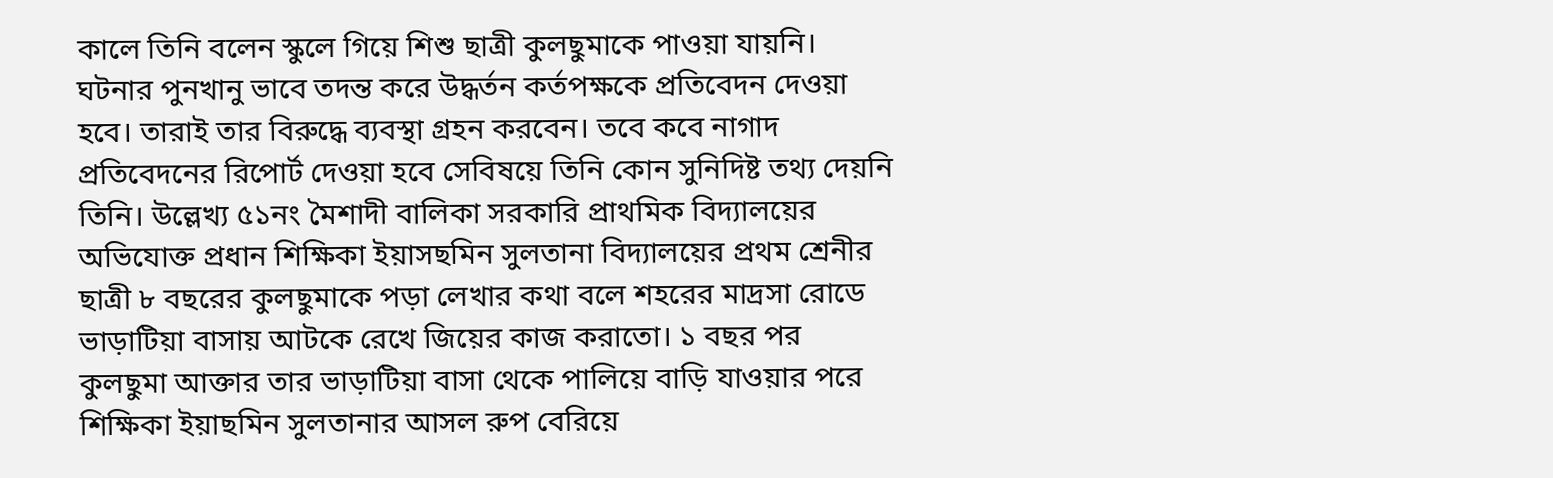কালে তিনি বলেন স্কুলে গিয়ে শিশু ছাত্রী কুলছুমাকে পাওয়া যায়নি। ঘটনার পুনখানু ভাবে তদন্ত করে উদ্ধর্তন কর্তপক্ষকে প্রতিবেদন দেওয়া হবে। তারাই তার বিরুদ্ধে ব্যবস্থা গ্রহন করবেন। তবে কবে নাগাদ প্রতিবেদনের রিপোর্ট দেওয়া হবে সেবিষয়ে তিনি কোন সুনিদিষ্ট তথ্য দেয়নি তিনি। উল্লেখ্য ৫১নং মৈশাদী বালিকা সরকারি প্রাথমিক বিদ্যালয়ের অভিযোক্ত প্রধান শিক্ষিকা ইয়াসছমিন সুলতানা বিদ্যালয়ের প্রথম শ্রেনীর ছাত্রী ৮ বছরের কুলছুমাকে পড়া লেখার কথা বলে শহরের মাদ্রসা রোডে ভাড়াটিয়া বাসায় আটকে রেখে জিয়ের কাজ করাতো। ১ বছর পর কুলছুমা আক্তার তার ভাড়াটিয়া বাসা থেকে পালিয়ে বাড়ি যাওয়ার পরে শিক্ষিকা ইয়াছমিন সুলতানার আসল রুপ বেরিয়ে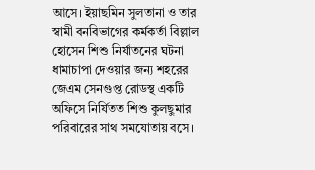আসে। ইয়াছমিন সুলতানা ও তার স্বামী বনবিভাগের কর্মকর্তা বিল্লাল হোসেন শিশু নির্যাতনের ঘটনা ধামাচাপা দেওয়ার জন্য শহরের জেএম সেনগুপ্ত রোডস্থ একটি অফিসে নির্যিতত শিশু কুলছুমার পরিবারের সাথ সমযোতায় বসে।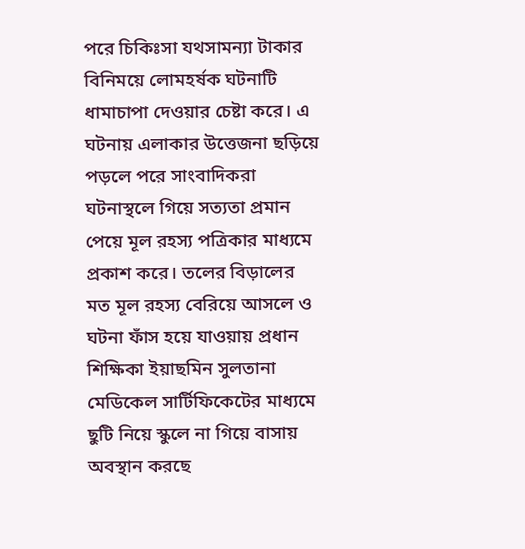পরে চিকিঃসা যথসামন্যা টাকার বিনিময়ে লোমহর্ষক ঘটনাটি ধামাচাপা দেওয়ার চেষ্টা করে। এ ঘটনায় এলাকার উত্তেজনা ছড়িয়ে পড়লে পরে সাংবাদিকরা ঘটনাস্থলে গিয়ে সত্যতা প্রমান পেয়ে মূল রহস্য পত্রিকার মাধ্যমে প্রকাশ করে। তলের বিড়ালের মত মূল রহস্য বেরিয়ে আসলে ও ঘটনা ফাঁস হয়ে যাওয়ায় প্রধান শিক্ষিকা ইয়াছমিন সুলতানা মেডিকেল সার্টিফিকেটের মাধ্যমে ছুটি নিয়ে স্কুলে না গিয়ে বাসায় অবস্থান করছে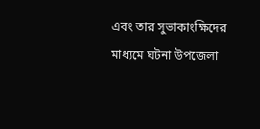এবং তার সুভাকাংক্ষিদের মাধ্যমে ঘটনা উপজেলা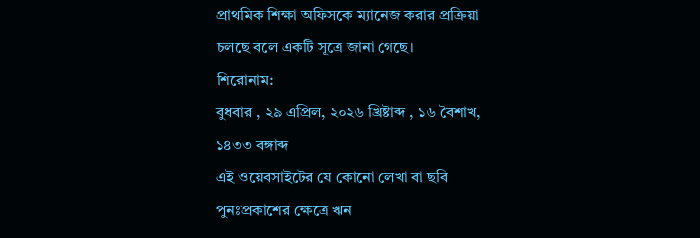প্রাথমিক শিক্ষা অফিসকে ম্যানেজ করার প্রক্রিয়া চলছে বলে একটি সূত্রে জানা গেছে।
শিরোনাম:
বুধবার , ২৯ এপ্রিল, ২০২৬ খ্রিষ্টাব্দ , ১৬ বৈশাখ, ১৪৩৩ বঙ্গাব্দ
এই ওয়েবসাইটের যে কোনো লেখা বা ছবি পুনঃপ্রকাশের ক্ষেত্রে ঋন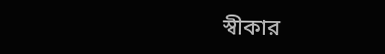স্বীকার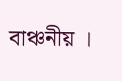বাঞ্চনীয় ।